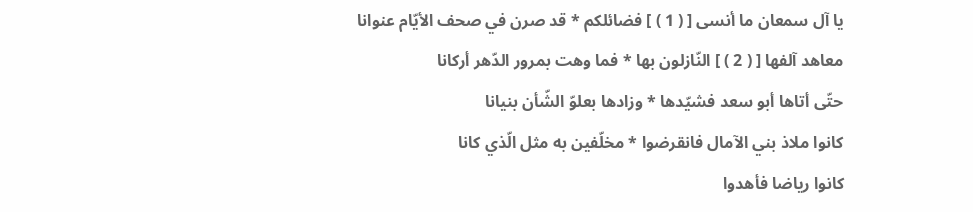يا آل سمعان ما أنسى [ ( 1 ) ] فضائلكم * قد صرن في صحف الأيّام عنوانا
معاهد آلفها [ ( 2 ) ] النّازلون بها * فما وهت بمرور الدّهر أركانا
حتّى أتاها أبو سعد فشيّدها * وزادها بعلوّ الشّأن بنيانا
كانوا ملاذ بني الآمال فانقرضوا * مخلّفين به مثل الّذي كانا
كانوا رياضا فأهدوا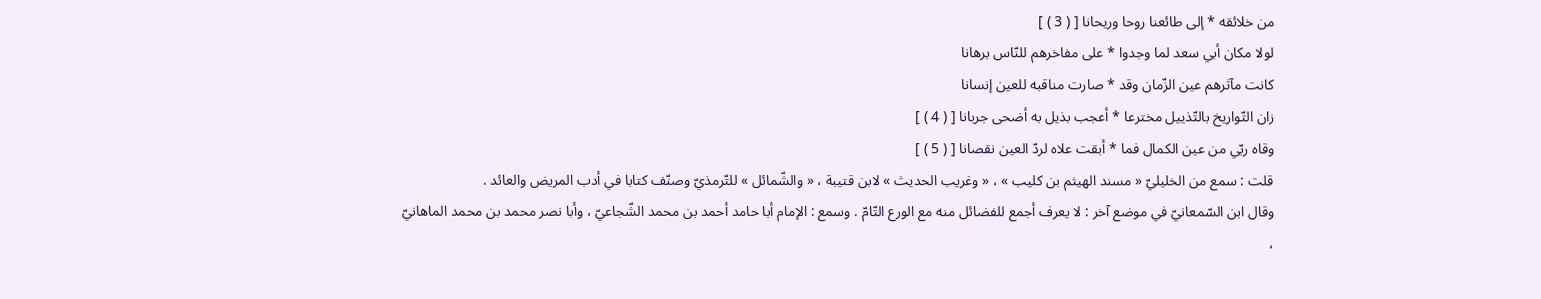من خلائقه * إلى طائعنا روحا وريحانا [ ( 3 ) ]
لولا مكان أبي سعد لما وجدوا * على مفاخرهم للنّاس برهانا
كانت مآثرهم عين الزّمان وقد * صارت مناقبه للعين إنسانا
زان التّواريخ بالتّذييل مخترعا * أعجب بذيل به أضحى جربانا [ ( 4 ) ]
وقاه ربّي من عين الكمال فما * أبقت علاه لردّ العين نقصانا [ ( 5 ) ]
قلت : سمع من الخليليّ « مسند الهيثم بن كليب » ، « وغريب الحديث » لابن قتيبة ، « والشّمائل » للتّرمذيّ وصنّف كتابا في أدب المريض والعائد .
وقال ابن السّمعانيّ في موضع آخر : لا يعرف أجمع للفضائل منه مع الورع التّامّ . وسمع : الإمام أبا حامد أحمد بن محمد الشّجاعيّ ، وأبا نصر محمد بن محمد الماهانيّ ،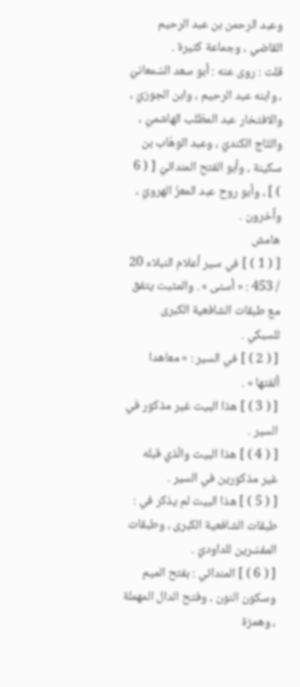وعبد الرحمن بن عبد الرحيم القاضي ، وجماعة كثيرة .
قلت : روى عنه : أبو سعد السّمعانيّ ، وابنه عبد الرحيم ، وابن الجوزيّ ، والافتخار عبد المطّلب الهاشميّ ، والتّاج الكنديّ ، وعبد الوهّاب بن سكينة ، وأبو الفتح المندائيّ [ ( 6 ) ] ، وأبو روح عبد المعزّ الهرويّ ، وآخرون .
هامش
[ ( 1 ) ] في سير أعلام النبلاء 20 / 453 : « أسنى » . والمثبت يتفق مع طبقات الشافعية الكبرى للسبكي .
[ ( 2 ) ] في السير : « معاهدا ألفتها » .
[ ( 3 ) ] هذا البيت غير مذكور في السير .
[ ( 4 ) ] هذا البيت والّذي قبله غير مذكورين في السير .
[ ( 5 ) ] هذا البيت لم يذكر في : طبقات الشافعية الكبرى ، وطبقات المفسّرين للداوديّ .
[ ( 6 ) ] المندائي : بفتح الميم وسكون النون ، وفتح الدال المهملة ، وهمزة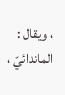، ويقال : الماندائيّ ،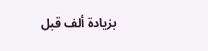بزيادة ألف قبل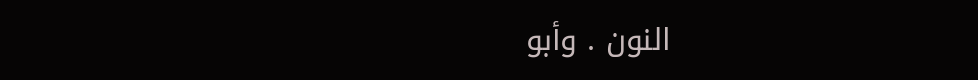النون . وأبو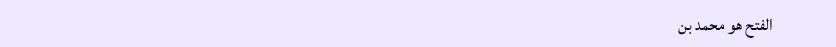الفتح هو محمد بن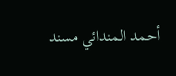أحمد المندائي مسند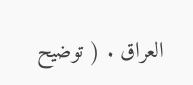العراق . ( توضيح